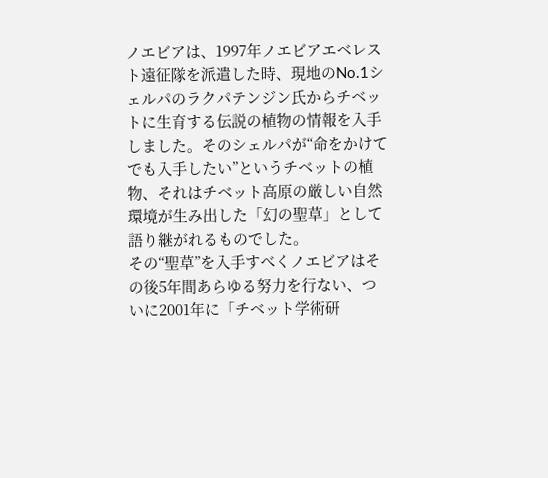ノエビアは、1997年ノエビアエベレスト遠征隊を派遣した時、現地のNo.1シェルパのラクパテンジン氏からチベットに生育する伝説の植物の情報を入手しました。そのシェルパが“命をかけてでも入手したい”というチベットの植物、それはチベット高原の厳しい自然環境が生み出した「幻の聖草」として語り継がれるものでした。
その“聖草”を入手すべくノエビアはその後5年間あらゆる努力を行ない、ついに2001年に「チベット学術研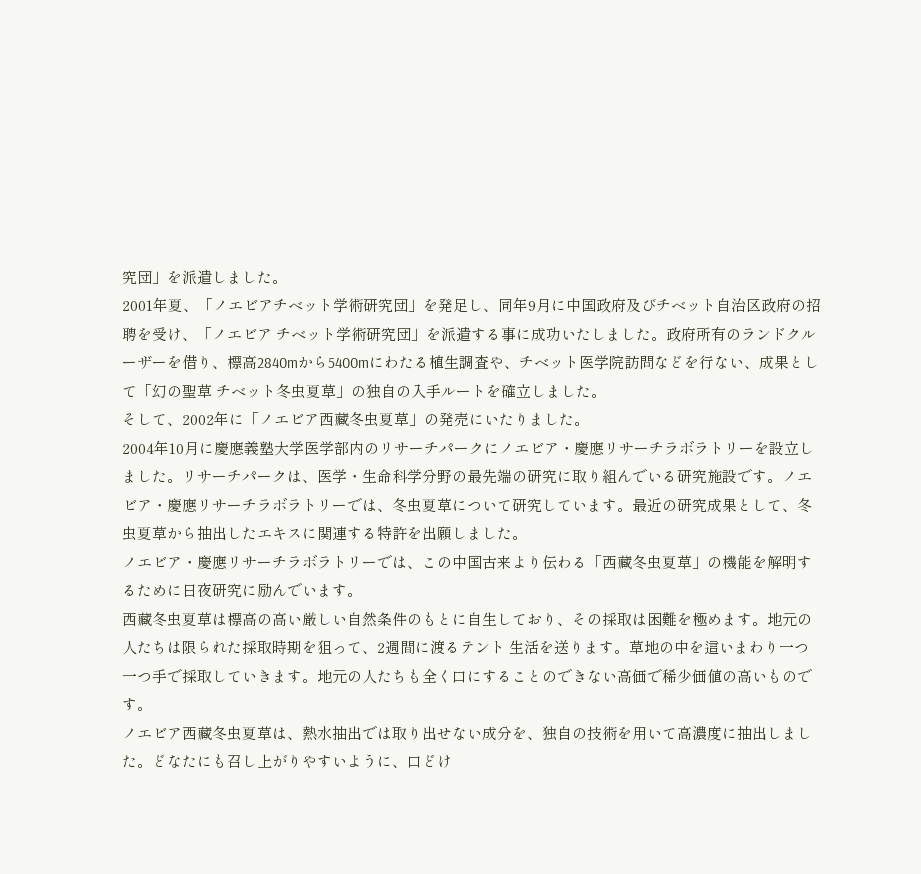究団」を派遣しました。
2001年夏、「ノエビアチベット学術研究団」を発足し、同年9月に中国政府及びチベット自治区政府の招聘を受け、「ノエビア チベット学術研究団」を派遣する事に成功いたしました。政府所有のランドクルーザーを借り、標高2840mから5400mにわたる植生調査や、チベット医学院訪問などを行ない、成果として「幻の聖草 チベット冬虫夏草」の独自の入手ルートを確立しました。
そして、2002年に「ノエビア西藏冬虫夏草」の発売にいたりました。
2004年10月に慶應義塾大学医学部内のリサーチパークにノエビア・慶應リサーチラボラトリーを設立しました。リサーチパークは、医学・生命科学分野の最先端の研究に取り組んでいる研究施設です。ノエビア・慶應リサーチラボラトリーでは、冬虫夏草について研究しています。最近の研究成果として、冬虫夏草から抽出したエキスに関連する特許を出願しました。
ノエビア・慶應リサーチラボラトリーでは、この中国古来より伝わる「西藏冬虫夏草」の機能を解明するために日夜研究に励んでいます。
西藏冬虫夏草は標高の高い厳しい自然条件のもとに自生しており、その採取は困難を極めます。地元の人たちは限られた採取時期を狙って、2週間に渡るテント 生活を送ります。草地の中を這いまわり一つ一つ手で採取していきます。地元の人たちも全く口にすることのできない高価で稀少価値の高いものです。
ノエビア西藏冬虫夏草は、熱水抽出では取り出せない成分を、独自の技術を用いて高濃度に抽出しました。どなたにも召し上がりやすいように、口どけ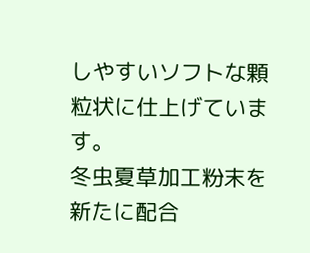しやすいソフトな顆粒状に仕上げています。
冬虫夏草加工粉末を新たに配合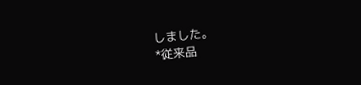しました。
*従来品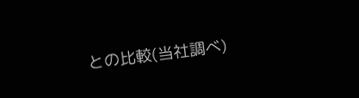との比較(当社調べ)